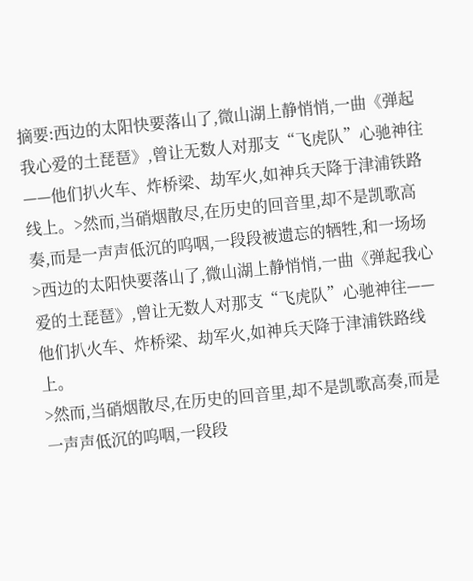摘要:西边的太阳快要落山了,微山湖上静悄悄,一曲《弹起我心爱的土琵琶》,曾让无数人对那支“飞虎队”心驰神往——他们扒火车、炸桥梁、劫军火,如神兵天降于津浦铁路线上。>然而,当硝烟散尽,在历史的回音里,却不是凯歌高奏,而是一声声低沉的呜咽,一段段被遗忘的牺牲,和一场场
>西边的太阳快要落山了,微山湖上静悄悄,一曲《弹起我心爱的土琵琶》,曾让无数人对那支“飞虎队”心驰神往——他们扒火车、炸桥梁、劫军火,如神兵天降于津浦铁路线上。
>然而,当硝烟散尽,在历史的回音里,却不是凯歌高奏,而是一声声低沉的呜咽,一段段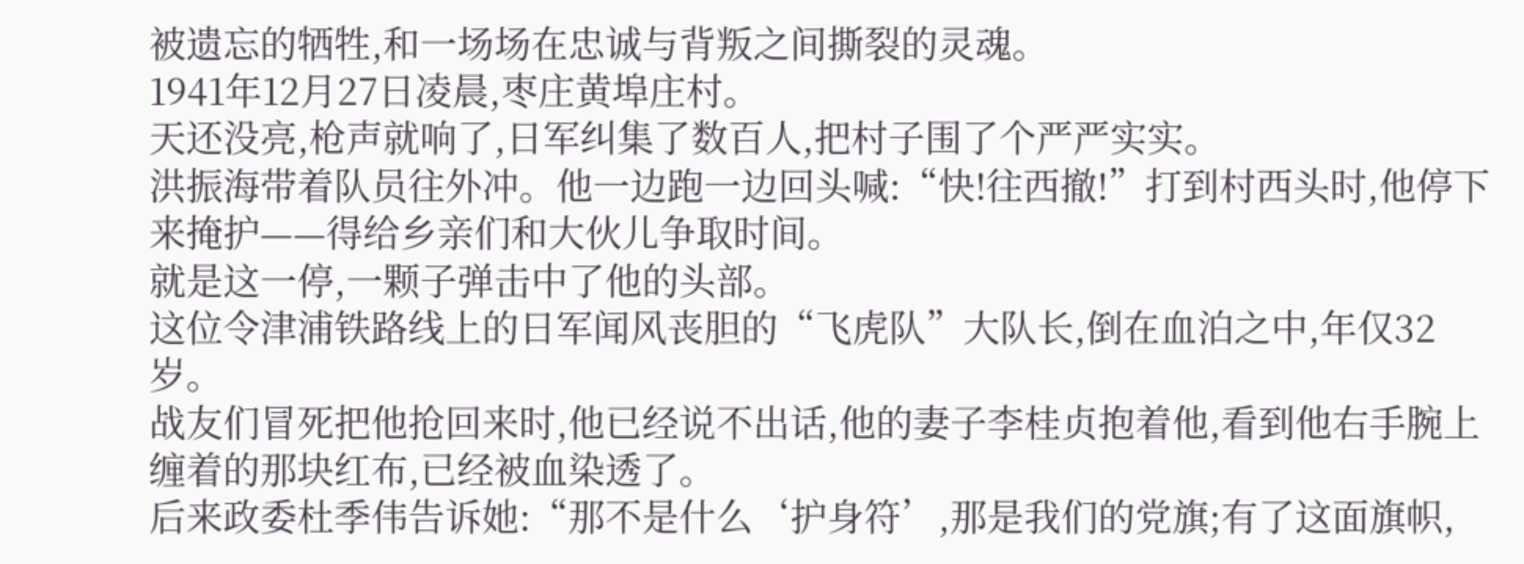被遗忘的牺牲,和一场场在忠诚与背叛之间撕裂的灵魂。
1941年12月27日凌晨,枣庄黄埠庄村。
天还没亮,枪声就响了,日军纠集了数百人,把村子围了个严严实实。
洪振海带着队员往外冲。他一边跑一边回头喊:“快!往西撤!”打到村西头时,他停下来掩护——得给乡亲们和大伙儿争取时间。
就是这一停,一颗子弹击中了他的头部。
这位令津浦铁路线上的日军闻风丧胆的“飞虎队”大队长,倒在血泊之中,年仅32岁。
战友们冒死把他抢回来时,他已经说不出话,他的妻子李桂贞抱着他,看到他右手腕上缠着的那块红布,已经被血染透了。
后来政委杜季伟告诉她:“那不是什么‘护身符’,那是我们的党旗;有了这面旗帜,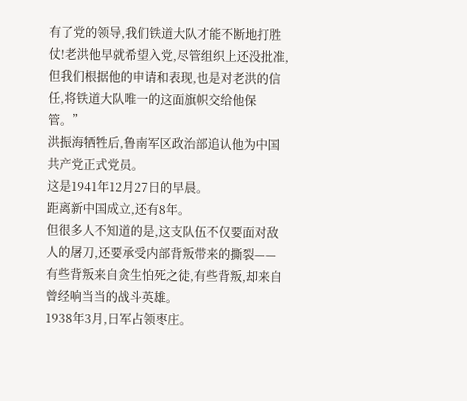有了党的领导,我们铁道大队才能不断地打胜仗!老洪他早就希望入党,尽管组织上还没批准,但我们根据他的申请和表现,也是对老洪的信任,将铁道大队唯一的这面旗帜交给他保管。”
洪振海牺牲后,鲁南军区政治部追认他为中国共产党正式党员。
这是1941年12月27日的早晨。
距离新中国成立,还有8年。
但很多人不知道的是,这支队伍不仅要面对敌人的屠刀,还要承受内部背叛带来的撕裂——有些背叛来自贪生怕死之徒,有些背叛,却来自曾经响当当的战斗英雄。
1938年3月,日军占领枣庄。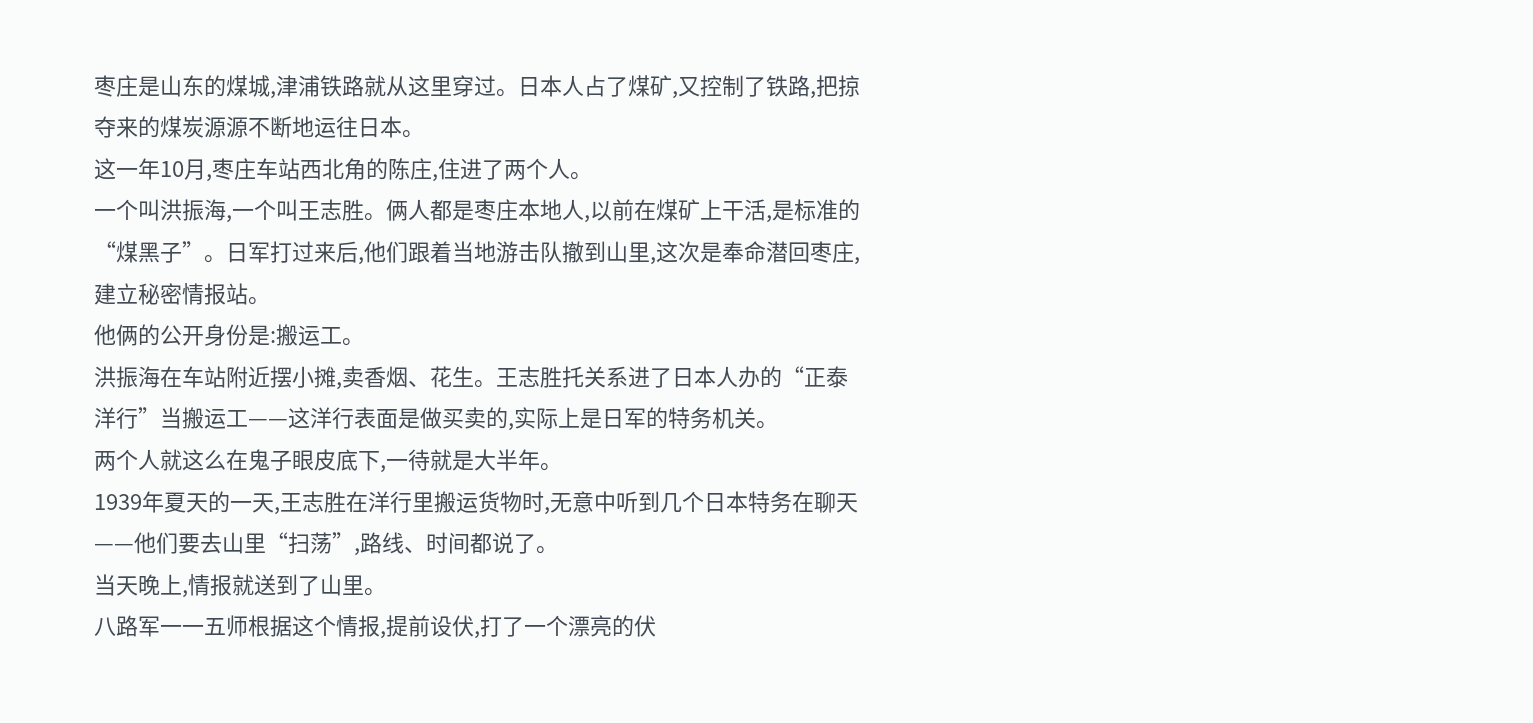枣庄是山东的煤城,津浦铁路就从这里穿过。日本人占了煤矿,又控制了铁路,把掠夺来的煤炭源源不断地运往日本。
这一年10月,枣庄车站西北角的陈庄,住进了两个人。
一个叫洪振海,一个叫王志胜。俩人都是枣庄本地人,以前在煤矿上干活,是标准的“煤黑子”。日军打过来后,他们跟着当地游击队撤到山里,这次是奉命潜回枣庄,建立秘密情报站。
他俩的公开身份是:搬运工。
洪振海在车站附近摆小摊,卖香烟、花生。王志胜托关系进了日本人办的“正泰洋行”当搬运工——这洋行表面是做买卖的,实际上是日军的特务机关。
两个人就这么在鬼子眼皮底下,一待就是大半年。
1939年夏天的一天,王志胜在洋行里搬运货物时,无意中听到几个日本特务在聊天——他们要去山里“扫荡”,路线、时间都说了。
当天晚上,情报就送到了山里。
八路军一一五师根据这个情报,提前设伏,打了一个漂亮的伏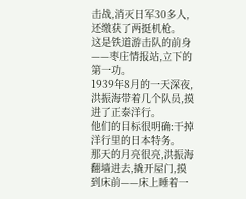击战,消灭日军30多人,还缴获了两挺机枪。
这是铁道游击队的前身——枣庄情报站,立下的第一功。
1939年8月的一天深夜,洪振海带着几个队员,摸进了正泰洋行。
他们的目标很明确:干掉洋行里的日本特务。
那天的月亮很亮,洪振海翻墙进去,撬开屋门,摸到床前——床上睡着一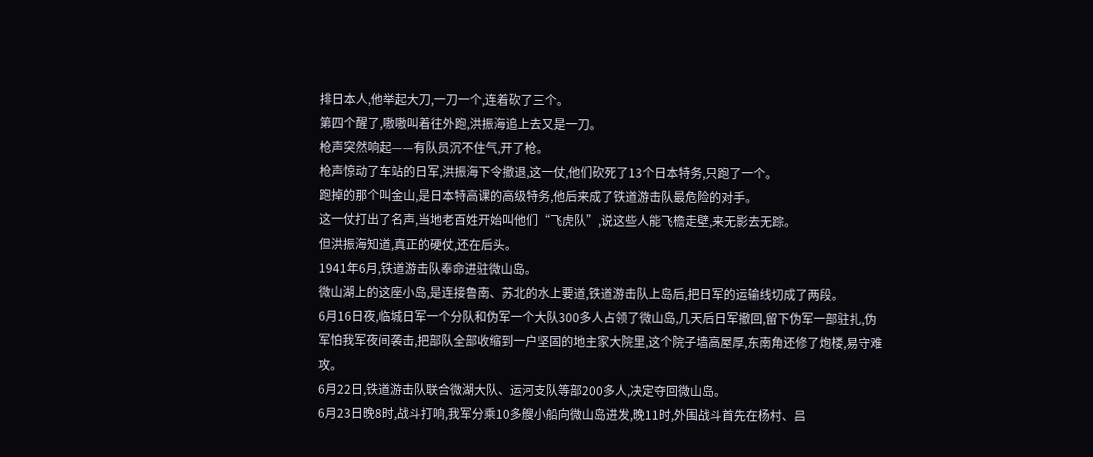排日本人,他举起大刀,一刀一个,连着砍了三个。
第四个醒了,嗷嗷叫着往外跑,洪振海追上去又是一刀。
枪声突然响起——有队员沉不住气,开了枪。
枪声惊动了车站的日军,洪振海下令撤退,这一仗,他们砍死了13个日本特务,只跑了一个。
跑掉的那个叫金山,是日本特高课的高级特务,他后来成了铁道游击队最危险的对手。
这一仗打出了名声,当地老百姓开始叫他们“飞虎队”,说这些人能飞檐走壁,来无影去无踪。
但洪振海知道,真正的硬仗,还在后头。
1941年6月,铁道游击队奉命进驻微山岛。
微山湖上的这座小岛,是连接鲁南、苏北的水上要道,铁道游击队上岛后,把日军的运输线切成了两段。
6月16日夜,临城日军一个分队和伪军一个大队300多人占领了微山岛,几天后日军撤回,留下伪军一部驻扎,伪军怕我军夜间袭击,把部队全部收缩到一户坚固的地主家大院里,这个院子墙高屋厚,东南角还修了炮楼,易守难攻。
6月22日,铁道游击队联合微湖大队、运河支队等部200多人,决定夺回微山岛。
6月23日晚8时,战斗打响,我军分乘10多艘小船向微山岛进发,晚11时,外围战斗首先在杨村、吕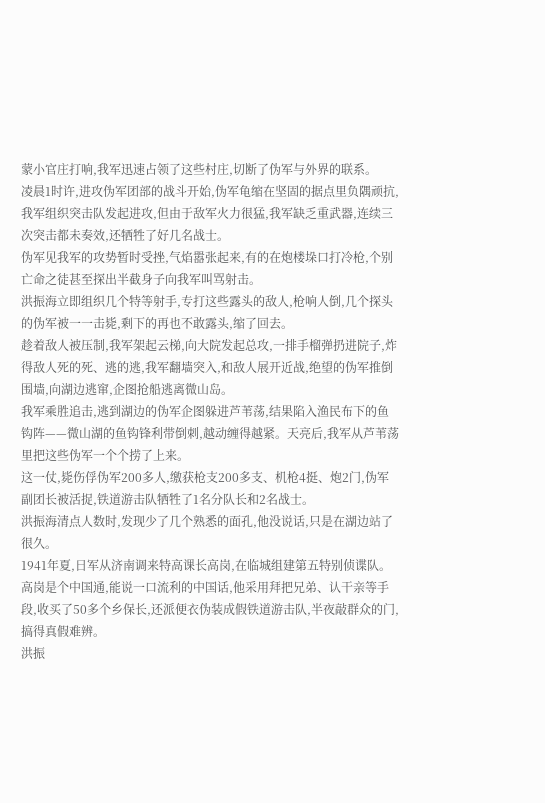蒙小官庄打响,我军迅速占领了这些村庄,切断了伪军与外界的联系。
凌晨1时许,进攻伪军团部的战斗开始,伪军龟缩在坚固的据点里负隅顽抗,我军组织突击队发起进攻,但由于敌军火力很猛,我军缺乏重武器,连续三次突击都未奏效,还牺牲了好几名战士。
伪军见我军的攻势暂时受挫,气焰嚣张起来,有的在炮楼垛口打冷枪,个别亡命之徒甚至探出半截身子向我军叫骂射击。
洪振海立即组织几个特等射手,专打这些露头的敌人,枪响人倒,几个探头的伪军被一一击毙,剩下的再也不敢露头,缩了回去。
趁着敌人被压制,我军架起云梯,向大院发起总攻,一排手榴弹扔进院子,炸得敌人死的死、逃的逃,我军翻墙突入,和敌人展开近战,绝望的伪军推倒围墙,向湖边逃窜,企图抢船逃离微山岛。
我军乘胜追击,逃到湖边的伪军企图躲进芦苇荡,结果陷入渔民布下的鱼钩阵——微山湖的鱼钩锋利带倒刺,越动缠得越紧。天亮后,我军从芦苇荡里把这些伪军一个个捞了上来。
这一仗,毙伤俘伪军200多人,缴获枪支200多支、机枪4挺、炮2门,伪军副团长被活捉,铁道游击队牺牲了1名分队长和2名战士。
洪振海清点人数时,发现少了几个熟悉的面孔,他没说话,只是在湖边站了很久。
1941年夏,日军从济南调来特高课长高岗,在临城组建第五特别侦谍队。
高岗是个中国通,能说一口流利的中国话,他采用拜把兄弟、认干亲等手段,收买了50多个乡保长,还派便衣伪装成假铁道游击队,半夜敲群众的门,搞得真假难辨。
洪振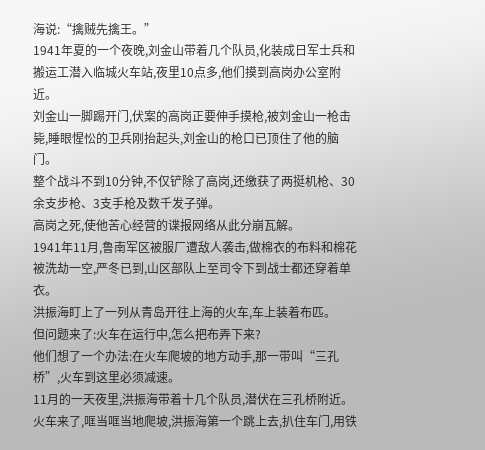海说:“擒贼先擒王。”
1941年夏的一个夜晚,刘金山带着几个队员,化装成日军士兵和搬运工潜入临城火车站,夜里10点多,他们摸到高岗办公室附近。
刘金山一脚踢开门,伏案的高岗正要伸手摸枪,被刘金山一枪击毙,睡眼惺忪的卫兵刚抬起头,刘金山的枪口已顶住了他的脑门。
整个战斗不到10分钟,不仅铲除了高岗,还缴获了两挺机枪、30余支步枪、3支手枪及数千发子弹。
高岗之死,使他苦心经营的谍报网络从此分崩瓦解。
1941年11月,鲁南军区被服厂遭敌人袭击,做棉衣的布料和棉花被洗劫一空,严冬已到,山区部队上至司令下到战士都还穿着单衣。
洪振海盯上了一列从青岛开往上海的火车,车上装着布匹。
但问题来了:火车在运行中,怎么把布弄下来?
他们想了一个办法:在火车爬坡的地方动手,那一带叫“三孔桥”,火车到这里必须减速。
11月的一天夜里,洪振海带着十几个队员,潜伏在三孔桥附近。
火车来了,哐当哐当地爬坡,洪振海第一个跳上去,扒住车门,用铁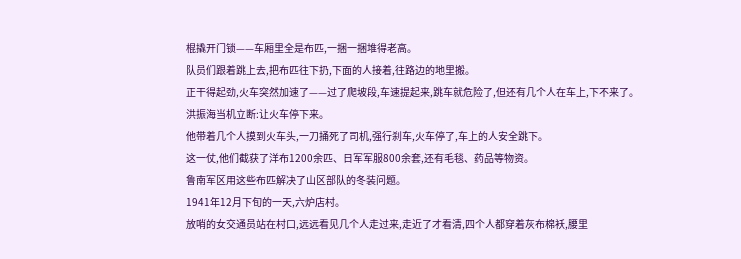棍撬开门锁——车厢里全是布匹,一捆一捆堆得老高。
队员们跟着跳上去,把布匹往下扔,下面的人接着,往路边的地里搬。
正干得起劲,火车突然加速了——过了爬坡段,车速提起来,跳车就危险了,但还有几个人在车上,下不来了。
洪振海当机立断:让火车停下来。
他带着几个人摸到火车头,一刀捅死了司机,强行刹车,火车停了,车上的人安全跳下。
这一仗,他们截获了洋布1200余匹、日军军服800余套,还有毛毯、药品等物资。
鲁南军区用这些布匹解决了山区部队的冬装问题。
1941年12月下旬的一天,六炉店村。
放哨的女交通员站在村口,远远看见几个人走过来,走近了才看清,四个人都穿着灰布棉袄,腰里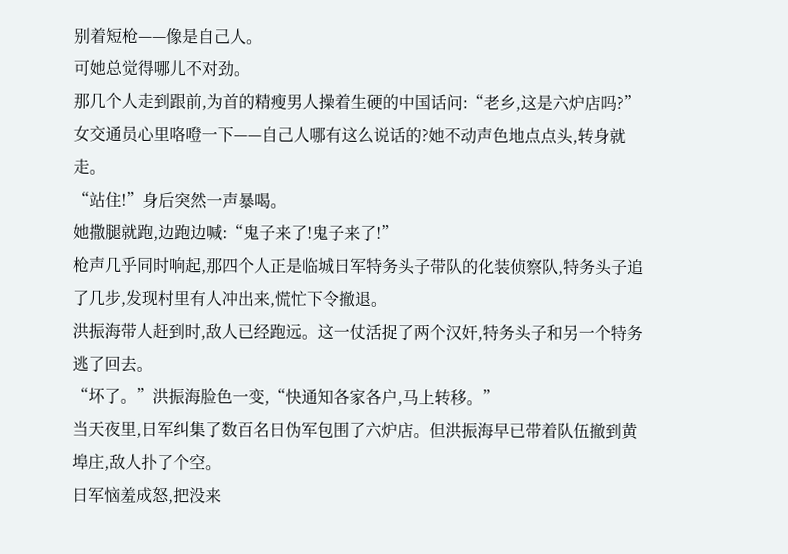别着短枪——像是自己人。
可她总觉得哪儿不对劲。
那几个人走到跟前,为首的精瘦男人操着生硬的中国话问:“老乡,这是六炉店吗?”
女交通员心里咯噔一下——自己人哪有这么说话的?她不动声色地点点头,转身就走。
“站住!”身后突然一声暴喝。
她撒腿就跑,边跑边喊:“鬼子来了!鬼子来了!”
枪声几乎同时响起,那四个人正是临城日军特务头子带队的化装侦察队,特务头子追了几步,发现村里有人冲出来,慌忙下令撤退。
洪振海带人赶到时,敌人已经跑远。这一仗活捉了两个汉奸,特务头子和另一个特务逃了回去。
“坏了。”洪振海脸色一变,“快通知各家各户,马上转移。”
当天夜里,日军纠集了数百名日伪军包围了六炉店。但洪振海早已带着队伍撤到黄埠庄,敌人扑了个空。
日军恼羞成怒,把没来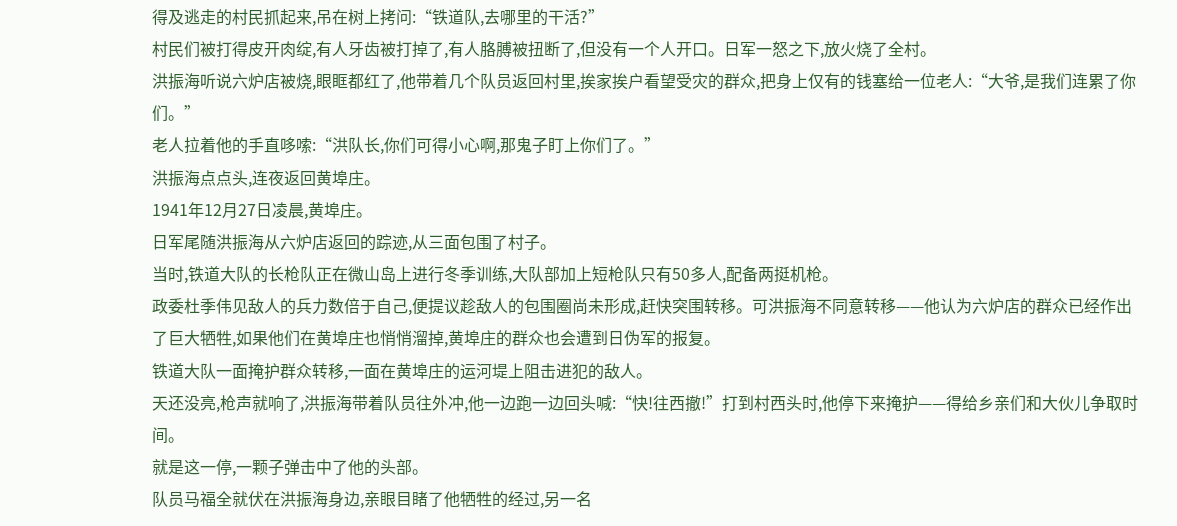得及逃走的村民抓起来,吊在树上拷问:“铁道队,去哪里的干活?”
村民们被打得皮开肉绽,有人牙齿被打掉了,有人胳膊被扭断了,但没有一个人开口。日军一怒之下,放火烧了全村。
洪振海听说六炉店被烧,眼眶都红了,他带着几个队员返回村里,挨家挨户看望受灾的群众,把身上仅有的钱塞给一位老人:“大爷,是我们连累了你们。”
老人拉着他的手直哆嗦:“洪队长,你们可得小心啊,那鬼子盯上你们了。”
洪振海点点头,连夜返回黄埠庄。
1941年12月27日凌晨,黄埠庄。
日军尾随洪振海从六炉店返回的踪迹,从三面包围了村子。
当时,铁道大队的长枪队正在微山岛上进行冬季训练,大队部加上短枪队只有50多人,配备两挺机枪。
政委杜季伟见敌人的兵力数倍于自己,便提议趁敌人的包围圈尚未形成,赶快突围转移。可洪振海不同意转移——他认为六炉店的群众已经作出了巨大牺牲,如果他们在黄埠庄也悄悄溜掉,黄埠庄的群众也会遭到日伪军的报复。
铁道大队一面掩护群众转移,一面在黄埠庄的运河堤上阻击进犯的敌人。
天还没亮,枪声就响了,洪振海带着队员往外冲,他一边跑一边回头喊:“快!往西撤!”打到村西头时,他停下来掩护——得给乡亲们和大伙儿争取时间。
就是这一停,一颗子弹击中了他的头部。
队员马福全就伏在洪振海身边,亲眼目睹了他牺牲的经过,另一名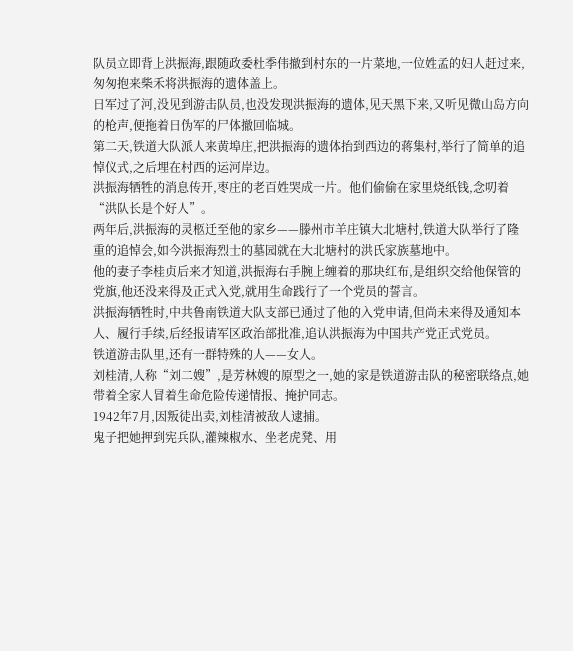队员立即背上洪振海,跟随政委杜季伟撤到村东的一片菜地,一位姓孟的妇人赶过来,匆匆抱来柴禾将洪振海的遗体盖上。
日军过了河,没见到游击队员,也没发现洪振海的遗体,见天黑下来,又听见微山岛方向的枪声,便拖着日伪军的尸体撤回临城。
第二天,铁道大队派人来黄埠庄,把洪振海的遗体抬到西边的蒋集村,举行了简单的追悼仪式,之后埋在村西的运河岸边。
洪振海牺牲的消息传开,枣庄的老百姓哭成一片。他们偷偷在家里烧纸钱,念叨着“洪队长是个好人”。
两年后,洪振海的灵柩迁至他的家乡——滕州市羊庄镇大北塘村,铁道大队举行了隆重的追悼会,如今洪振海烈士的墓园就在大北塘村的洪氏家族墓地中。
他的妻子李桂贞后来才知道,洪振海右手腕上缠着的那块红布,是组织交给他保管的党旗,他还没来得及正式入党,就用生命践行了一个党员的誓言。
洪振海牺牲时,中共鲁南铁道大队支部已通过了他的入党申请,但尚未来得及通知本人、履行手续,后经报请军区政治部批准,追认洪振海为中国共产党正式党员。
铁道游击队里,还有一群特殊的人——女人。
刘桂清,人称“刘二嫂”,是芳林嫂的原型之一,她的家是铁道游击队的秘密联络点,她带着全家人冒着生命危险传递情报、掩护同志。
1942年7月,因叛徒出卖,刘桂清被敌人逮捕。
鬼子把她押到宪兵队,灌辣椒水、坐老虎凳、用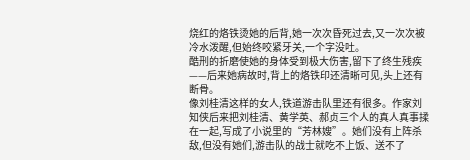烧红的烙铁烫她的后背,她一次次昏死过去,又一次次被冷水泼醒,但始终咬紧牙关,一个字没吐。
酷刑的折磨使她的身体受到极大伤害,留下了终生残疾——后来她病故时,背上的烙铁印还清晰可见,头上还有断骨。
像刘桂清这样的女人,铁道游击队里还有很多。作家刘知侠后来把刘桂清、黄学英、郝贞三个人的真人真事揉在一起,写成了小说里的“芳林嫂”。她们没有上阵杀敌,但没有她们,游击队的战士就吃不上饭、送不了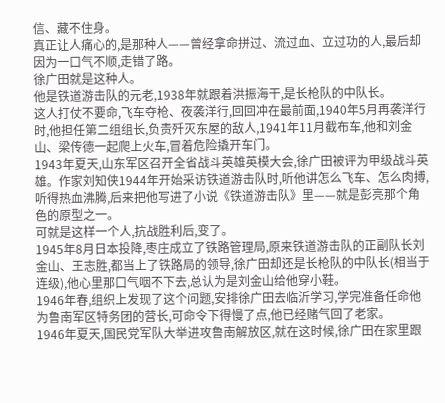信、藏不住身。
真正让人痛心的,是那种人——曾经拿命拼过、流过血、立过功的人,最后却因为一口气不顺,走错了路。
徐广田就是这种人。
他是铁道游击队的元老,1938年就跟着洪振海干,是长枪队的中队长。
这人打仗不要命,飞车夺枪、夜袭洋行,回回冲在最前面,1940年5月再袭洋行时,他担任第二组组长,负责歼灭东屋的敌人,1941年11月截布车,他和刘金山、梁传德一起爬上火车,冒着危险撬开车门。
1943年夏天,山东军区召开全省战斗英雄英模大会,徐广田被评为甲级战斗英雄。作家刘知侠1944年开始采访铁道游击队时,听他讲怎么飞车、怎么肉搏,听得热血沸腾,后来把他写进了小说《铁道游击队》里——就是彭亮那个角色的原型之一。
可就是这样一个人,抗战胜利后,变了。
1945年8月日本投降,枣庄成立了铁路管理局,原来铁道游击队的正副队长刘金山、王志胜,都当上了铁路局的领导,徐广田却还是长枪队的中队长(相当于连级),他心里那口气咽不下去,总认为是刘金山给他穿小鞋。
1946年春,组织上发现了这个问题,安排徐广田去临沂学习,学完准备任命他为鲁南军区特务团的营长,可命令下得慢了点,他已经赌气回了老家。
1946年夏天,国民党军队大举进攻鲁南解放区,就在这时候,徐广田在家里跟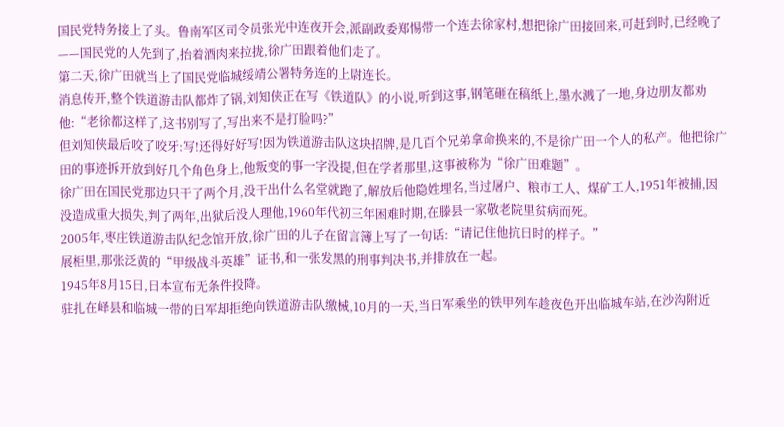国民党特务接上了头。鲁南军区司令员张光中连夜开会,派副政委郑惕带一个连去徐家村,想把徐广田接回来,可赶到时,已经晚了——国民党的人先到了,抬着酒肉来拉拢,徐广田跟着他们走了。
第二天,徐广田就当上了国民党临城绥靖公署特务连的上尉连长。
消息传开,整个铁道游击队都炸了锅,刘知侠正在写《铁道队》的小说,听到这事,钢笔砸在稿纸上,墨水溅了一地,身边朋友都劝他:“老徐都这样了,这书别写了,写出来不是打脸吗?”
但刘知侠最后咬了咬牙:写!还得好好写!因为铁道游击队这块招牌,是几百个兄弟拿命换来的,不是徐广田一个人的私产。他把徐广田的事迹拆开放到好几个角色身上,他叛变的事一字没提,但在学者那里,这事被称为“徐广田难题”。
徐广田在国民党那边只干了两个月,没干出什么名堂就跑了,解放后他隐姓埋名,当过屠户、粮市工人、煤矿工人,1951年被捕,因没造成重大损失,判了两年,出狱后没人理他,1960年代初三年困难时期,在滕县一家敬老院里贫病而死。
2005年,枣庄铁道游击队纪念馆开放,徐广田的儿子在留言簿上写了一句话:“请记住他抗日时的样子。”
展柜里,那张泛黄的“甲级战斗英雄”证书,和一张发黑的刑事判决书,并排放在一起。
1945年8月15日,日本宣布无条件投降。
驻扎在峄县和临城一带的日军却拒绝向铁道游击队缴械,10月的一天,当日军乘坐的铁甲列车趁夜色开出临城车站,在沙沟附近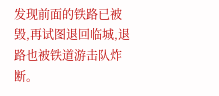发现前面的铁路已被毁,再试图退回临城,退路也被铁道游击队炸断。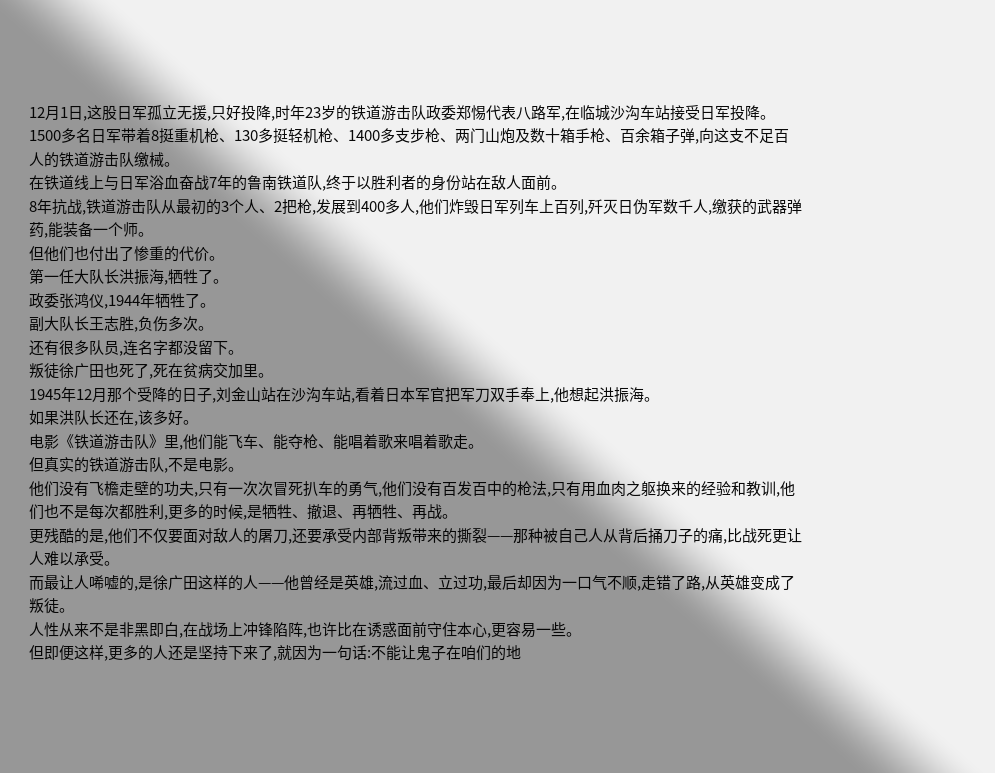12月1日,这股日军孤立无援,只好投降,时年23岁的铁道游击队政委郑惕代表八路军,在临城沙沟车站接受日军投降。
1500多名日军带着8挺重机枪、130多挺轻机枪、1400多支步枪、两门山炮及数十箱手枪、百余箱子弹,向这支不足百人的铁道游击队缴械。
在铁道线上与日军浴血奋战7年的鲁南铁道队,终于以胜利者的身份站在敌人面前。
8年抗战,铁道游击队从最初的3个人、2把枪,发展到400多人,他们炸毁日军列车上百列,歼灭日伪军数千人,缴获的武器弹药,能装备一个师。
但他们也付出了惨重的代价。
第一任大队长洪振海,牺牲了。
政委张鸿仪,1944年牺牲了。
副大队长王志胜,负伤多次。
还有很多队员,连名字都没留下。
叛徒徐广田也死了,死在贫病交加里。
1945年12月那个受降的日子,刘金山站在沙沟车站,看着日本军官把军刀双手奉上,他想起洪振海。
如果洪队长还在,该多好。
电影《铁道游击队》里,他们能飞车、能夺枪、能唱着歌来唱着歌走。
但真实的铁道游击队,不是电影。
他们没有飞檐走壁的功夫,只有一次次冒死扒车的勇气,他们没有百发百中的枪法,只有用血肉之躯换来的经验和教训,他们也不是每次都胜利,更多的时候,是牺牲、撤退、再牺牲、再战。
更残酷的是,他们不仅要面对敌人的屠刀,还要承受内部背叛带来的撕裂——那种被自己人从背后捅刀子的痛,比战死更让人难以承受。
而最让人唏嘘的,是徐广田这样的人——他曾经是英雄,流过血、立过功,最后却因为一口气不顺,走错了路,从英雄变成了叛徒。
人性从来不是非黑即白,在战场上冲锋陷阵,也许比在诱惑面前守住本心,更容易一些。
但即便这样,更多的人还是坚持下来了,就因为一句话:不能让鬼子在咱们的地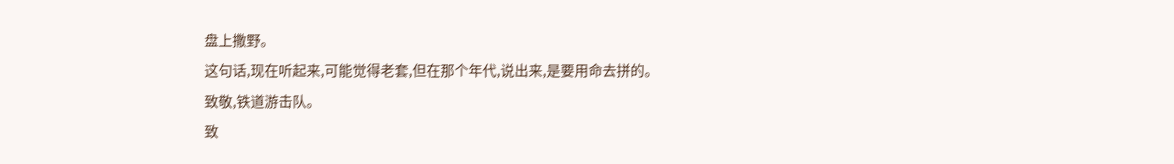盘上撒野。
这句话,现在听起来,可能觉得老套,但在那个年代,说出来,是要用命去拼的。
致敬,铁道游击队。
致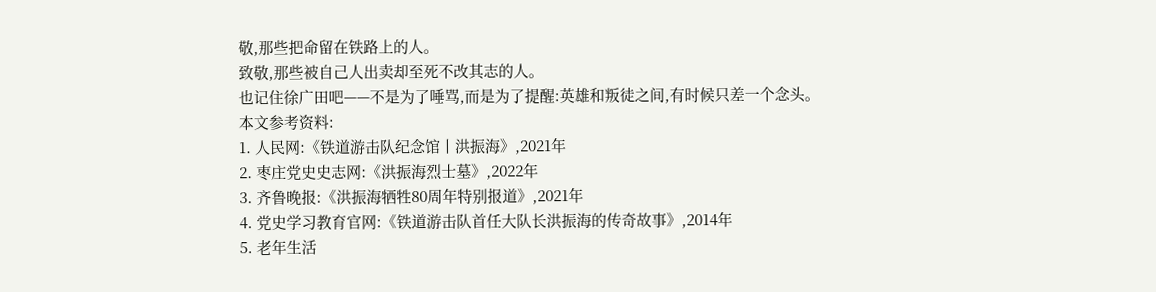敬,那些把命留在铁路上的人。
致敬,那些被自己人出卖却至死不改其志的人。
也记住徐广田吧——不是为了唾骂,而是为了提醒:英雄和叛徒之间,有时候只差一个念头。
本文参考资料:
1. 人民网:《铁道游击队纪念馆丨洪振海》,2021年
2. 枣庄党史史志网:《洪振海烈士墓》,2022年
3. 齐鲁晚报:《洪振海牺牲80周年特别报道》,2021年
4. 党史学习教育官网:《铁道游击队首任大队长洪振海的传奇故事》,2014年
5. 老年生活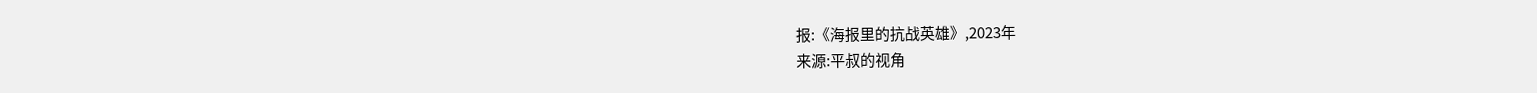报:《海报里的抗战英雄》,2023年
来源:平叔的视角